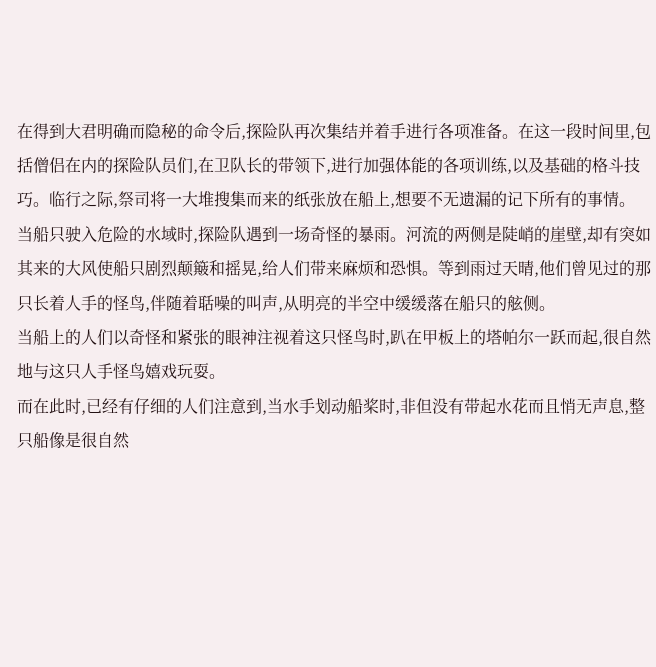在得到大君明确而隐秘的命令后,探险队再次集结并着手进行各项准备。在这一段时间里,包括僧侣在内的探险队员们,在卫队长的带领下,进行加强体能的各项训练,以及基础的格斗技巧。临行之际,祭司将一大堆搜集而来的纸张放在船上,想要不无遗漏的记下所有的事情。
当船只驶入危险的水域时,探险队遇到一场奇怪的暴雨。河流的两侧是陡峭的崖壁,却有突如其来的大风使船只剧烈颠簸和摇晃,给人们带来麻烦和恐惧。等到雨过天晴,他们曾见过的那只长着人手的怪鸟,伴随着聒噪的叫声,从明亮的半空中缓缓落在船只的舷侧。
当船上的人们以奇怪和紧张的眼神注视着这只怪鸟时,趴在甲板上的塔帕尔一跃而起,很自然地与这只人手怪鸟嬉戏玩耍。
而在此时,已经有仔细的人们注意到,当水手划动船桨时,非但没有带起水花而且悄无声息,整只船像是很自然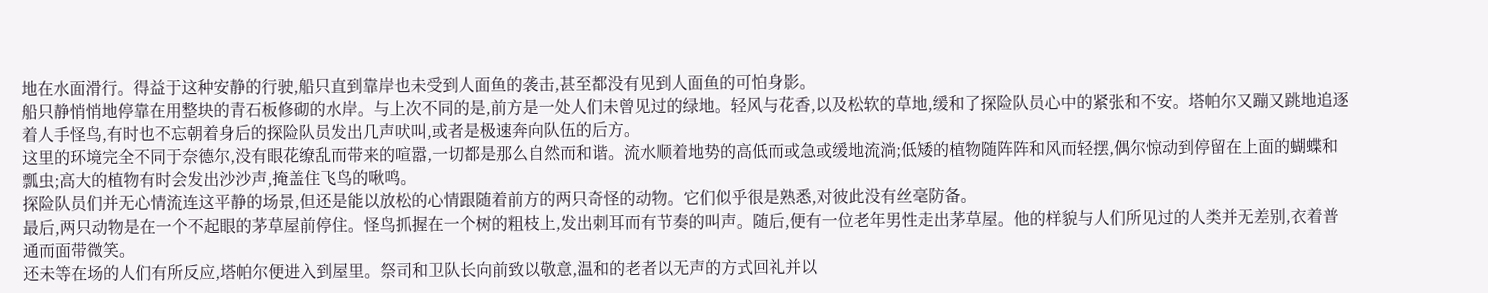地在水面滑行。得益于这种安静的行驶,船只直到靠岸也未受到人面鱼的袭击,甚至都没有见到人面鱼的可怕身影。
船只静悄悄地停靠在用整块的青石板修砌的水岸。与上次不同的是,前方是一处人们未曾见过的绿地。轻风与花香,以及松软的草地,缓和了探险队员心中的紧张和不安。塔帕尔又蹦又跳地追逐着人手怪鸟,有时也不忘朝着身后的探险队员发出几声吠叫,或者是极速奔向队伍的后方。
这里的环境完全不同于奈德尔,没有眼花缭乱而带来的喧嚣,一切都是那么自然而和谐。流水顺着地势的高低而或急或缓地流淌;低矮的植物随阵阵和风而轻摆,偶尔惊动到停留在上面的蝴蝶和瓢虫;高大的植物有时会发出沙沙声,掩盖住飞鸟的啾鸣。
探险队员们并无心情流连这平静的场景,但还是能以放松的心情跟随着前方的两只奇怪的动物。它们似乎很是熟悉,对彼此没有丝毫防备。
最后,两只动物是在一个不起眼的茅草屋前停住。怪鸟抓握在一个树的粗枝上,发出刺耳而有节奏的叫声。随后,便有一位老年男性走出茅草屋。他的样貌与人们所见过的人类并无差别,衣着普通而面带微笑。
还未等在场的人们有所反应,塔帕尔便进入到屋里。祭司和卫队长向前致以敬意,温和的老者以无声的方式回礼并以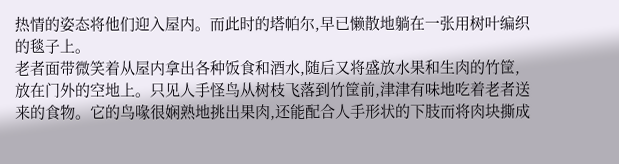热情的姿态将他们迎入屋内。而此时的塔帕尔,早已懒散地躺在一张用树叶编织的毯子上。
老者面带微笑着从屋内拿出各种饭食和酒水,随后又将盛放水果和生肉的竹筐,放在门外的空地上。只见人手怪鸟从树枝飞落到竹筐前,津津有味地吃着老者送来的食物。它的鸟喙很娴熟地挑出果肉,还能配合人手形状的下肢而将肉块撕成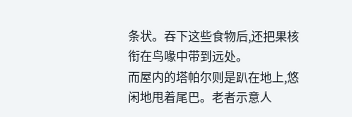条状。吞下这些食物后,还把果核衔在鸟喙中带到远处。
而屋内的塔帕尔则是趴在地上,悠闲地甩着尾巴。老者示意人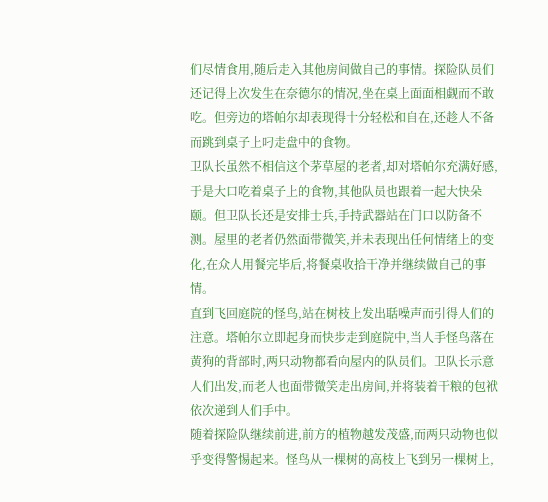们尽情食用,随后走入其他房间做自己的事情。探险队员们还记得上次发生在奈德尔的情况,坐在桌上面面相觑而不敢吃。但旁边的塔帕尔却表现得十分轻松和自在,还趁人不备而跳到桌子上叼走盘中的食物。
卫队长虽然不相信这个茅草屋的老者,却对塔帕尔充满好感,于是大口吃着桌子上的食物,其他队员也跟着一起大快朵颐。但卫队长还是安排士兵,手持武器站在门口以防备不测。屋里的老者仍然面带微笑,并未表现出任何情绪上的变化,在众人用餐完毕后,将餐桌收拾干净并继续做自己的事情。
直到飞回庭院的怪鸟,站在树枝上发出聒噪声而引得人们的注意。塔帕尔立即起身而快步走到庭院中,当人手怪鸟落在黄狗的背部时,两只动物都看向屋内的队员们。卫队长示意人们出发,而老人也面带微笑走出房间,并将装着干粮的包袱依次递到人们手中。
随着探险队继续前进,前方的植物越发茂盛,而两只动物也似乎变得警惕起来。怪鸟从一棵树的高枝上飞到另一棵树上,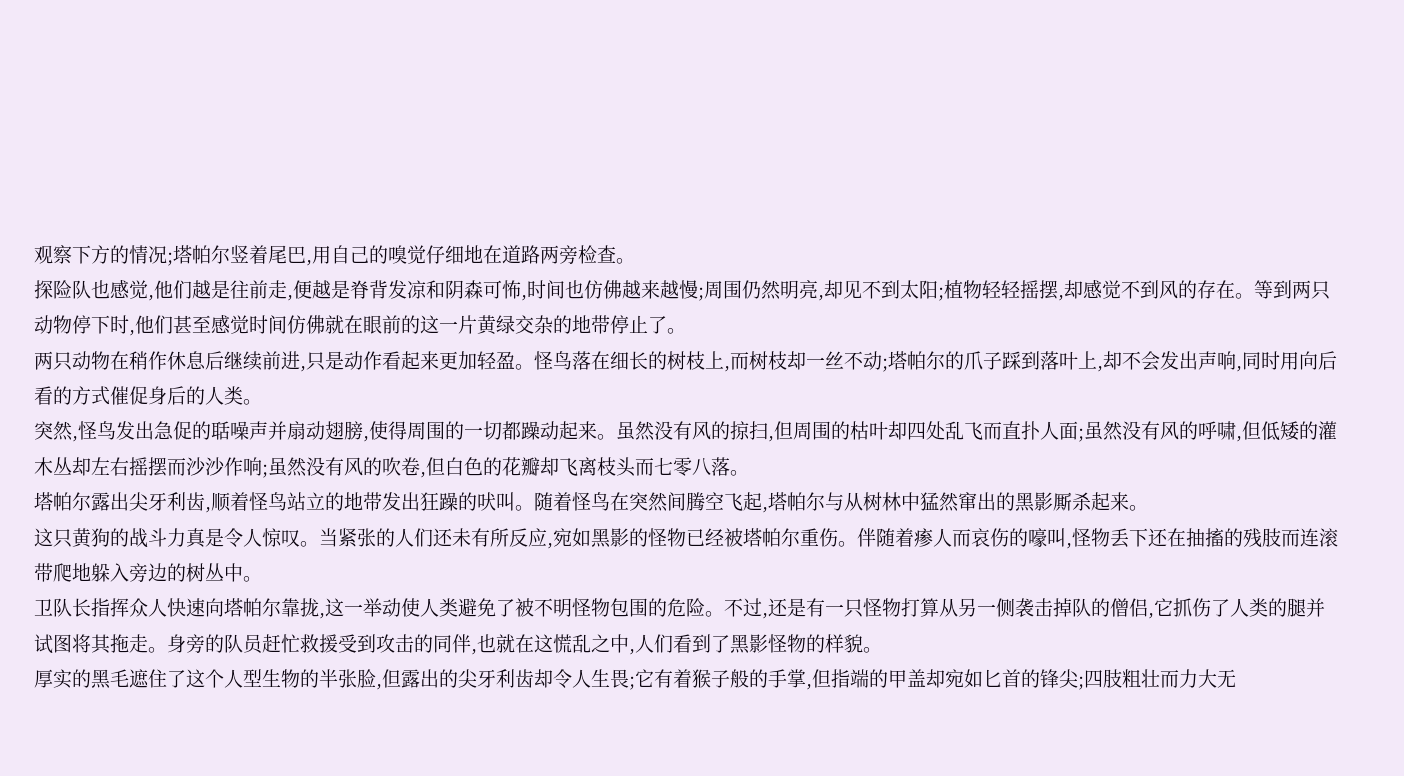观察下方的情况;塔帕尔竖着尾巴,用自己的嗅觉仔细地在道路两旁检查。
探险队也感觉,他们越是往前走,便越是脊背发凉和阴森可怖,时间也仿佛越来越慢;周围仍然明亮,却见不到太阳;植物轻轻摇摆,却感觉不到风的存在。等到两只动物停下时,他们甚至感觉时间仿佛就在眼前的这一片黄绿交杂的地带停止了。
两只动物在稍作休息后继续前进,只是动作看起来更加轻盈。怪鸟落在细长的树枝上,而树枝却一丝不动;塔帕尔的爪子踩到落叶上,却不会发出声响,同时用向后看的方式催促身后的人类。
突然,怪鸟发出急促的聒噪声并扇动翅膀,使得周围的一切都躁动起来。虽然没有风的掠扫,但周围的枯叶却四处乱飞而直扑人面;虽然没有风的呼啸,但低矮的灌木丛却左右摇摆而沙沙作响;虽然没有风的吹卷,但白色的花瓣却飞离枝头而七零八落。
塔帕尔露出尖牙利齿,顺着怪鸟站立的地带发出狂躁的吠叫。随着怪鸟在突然间腾空飞起,塔帕尔与从树林中猛然窜出的黑影厮杀起来。
这只黄狗的战斗力真是令人惊叹。当紧张的人们还未有所反应,宛如黑影的怪物已经被塔帕尔重伤。伴随着瘆人而哀伤的嚎叫,怪物丢下还在抽搐的残肢而连滚带爬地躲入旁边的树丛中。
卫队长指挥众人快速向塔帕尔靠拢,这一举动使人类避免了被不明怪物包围的危险。不过,还是有一只怪物打算从另一侧袭击掉队的僧侣,它抓伤了人类的腿并试图将其拖走。身旁的队员赶忙救援受到攻击的同伴,也就在这慌乱之中,人们看到了黑影怪物的样貌。
厚实的黑毛遮住了这个人型生物的半张脸,但露出的尖牙利齿却令人生畏;它有着猴子般的手掌,但指端的甲盖却宛如匕首的锋尖;四肢粗壮而力大无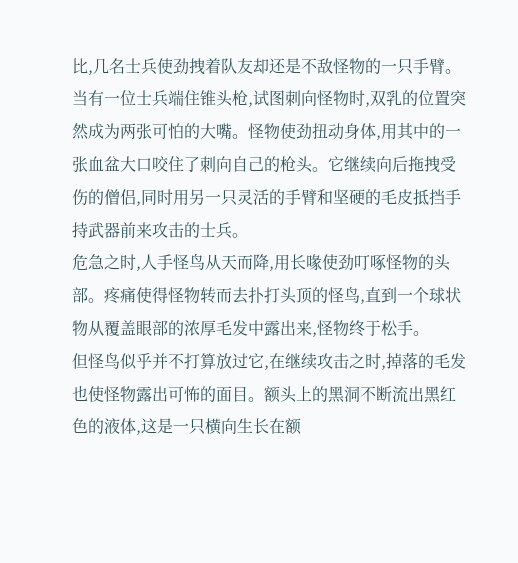比,几名士兵使劲拽着队友却还是不敌怪物的一只手臂。
当有一位士兵端住锥头枪,试图刺向怪物时,双乳的位置突然成为两张可怕的大嘴。怪物使劲扭动身体,用其中的一张血盆大口咬住了刺向自己的枪头。它继续向后拖拽受伤的僧侣,同时用另一只灵活的手臂和坚硬的毛皮抵挡手持武器前来攻击的士兵。
危急之时,人手怪鸟从天而降,用长喙使劲叮啄怪物的头部。疼痛使得怪物转而去扑打头顶的怪鸟,直到一个球状物从覆盖眼部的浓厚毛发中露出来,怪物终于松手。
但怪鸟似乎并不打算放过它,在继续攻击之时,掉落的毛发也使怪物露出可怖的面目。额头上的黑洞不断流出黑红色的液体,这是一只横向生长在额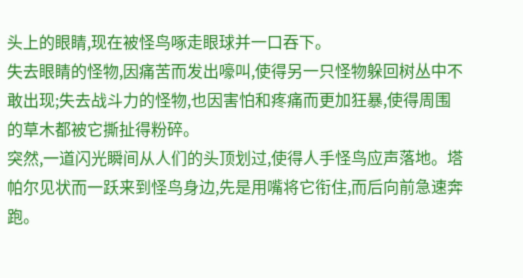头上的眼睛,现在被怪鸟啄走眼球并一口吞下。
失去眼睛的怪物,因痛苦而发出嚎叫,使得另一只怪物躲回树丛中不敢出现;失去战斗力的怪物,也因害怕和疼痛而更加狂暴,使得周围的草木都被它撕扯得粉碎。
突然,一道闪光瞬间从人们的头顶划过,使得人手怪鸟应声落地。塔帕尔见状而一跃来到怪鸟身边,先是用嘴将它衔住,而后向前急速奔跑。